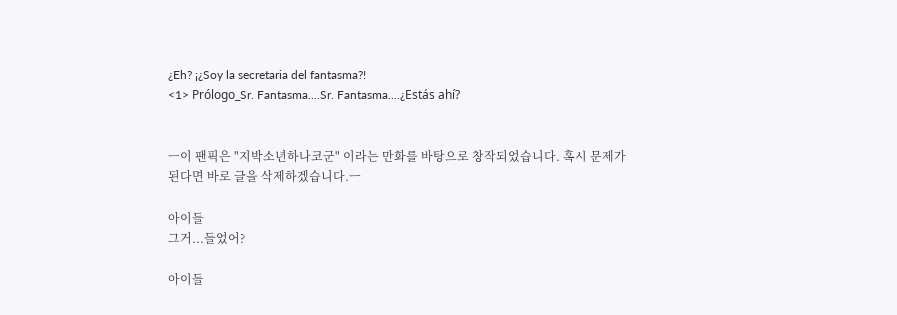¿Eh? ¡¿Soy la secretaria del fantasma?!
<1> Prólogo_Sr. Fantasma....Sr. Fantasma....¿Estás ahí?


ㅡ이 팬픽은 "지박소년하나코군" 이라는 만화를 바탕으로 창작되었습니다. 혹시 문제가 된다면 바로 글을 삭제하겠습니다.ㅡ

아이들
그거...들었어?

아이들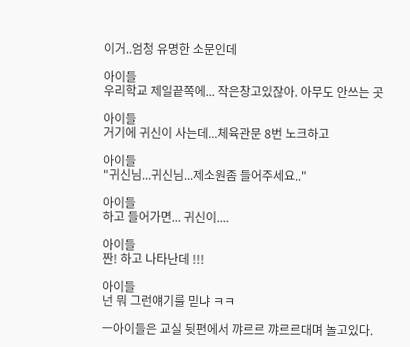이거..엄청 유명한 소문인데

아이들
우리학교 제일끝쪽에... 작은창고있잖아. 아무도 안쓰는 곳

아이들
거기에 귀신이 사는데...체육관문 8번 노크하고

아이들
"귀신님...귀신님...제소원좀 들어주세요.."

아이들
하고 들어가면... 귀신이....

아이들
짠! 하고 나타난데 !!!

아이들
넌 뭐 그런얘기를 믿냐 ㅋㅋ

ㅡ아이들은 교실 뒷편에서 꺄르르 꺄르르대며 놀고있다.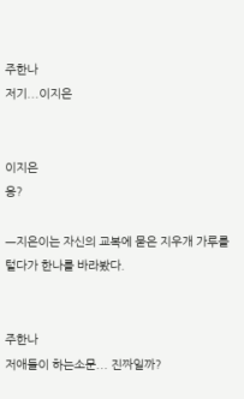주한나
저기...이지은


이지은
응?

ㅡ지은이는 자신의 교복에 묻은 지우개 가루를 털다가 한나를 바라봤다.


주한나
저애들이 하는소문... 진짜일까?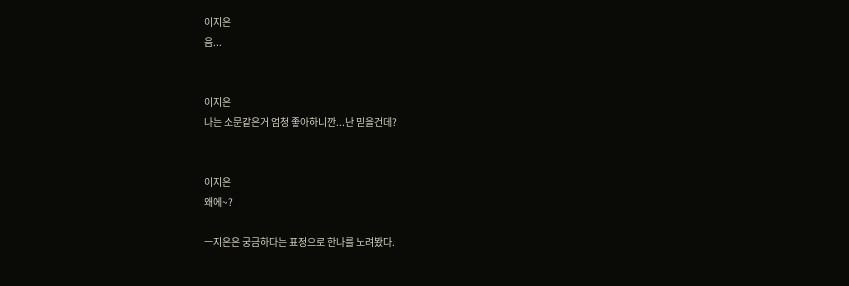이지은
음...


이지은
나는 소문같은거 엄청 좋아하니깐...난 믿을건데?


이지은
왜에~?

ㅡ지은은 궁금하다는 표정으로 한나를 노려봤다.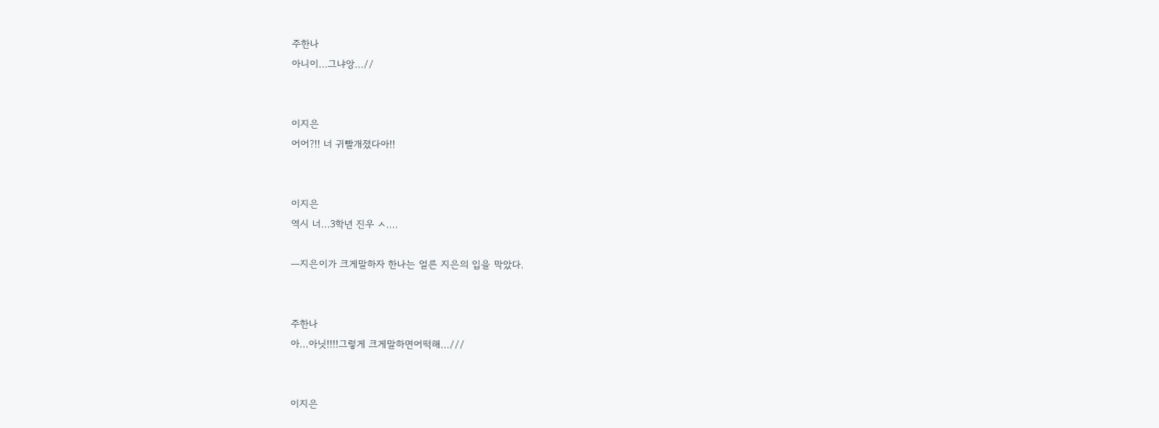주한나
아니이...그냐앙...//


이지은
어어?!! 너 귀빨개졌다아!!


이지은
역시 너...3학년 진우 ㅅ....

ㅡ지은이가 크게말하자 한나는 얼른 지은의 입을 막았다.


주한나
아...아닛!!!!그렇게 크게말하면어떡해...///


이지은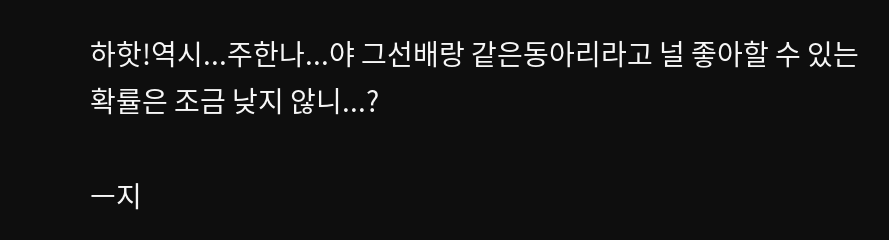하핫!역시...주한나...야 그선배랑 같은동아리라고 널 좋아할 수 있는 확률은 조금 낮지 않니...?

ㅡ지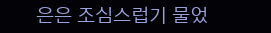은은 조심스럽기 물었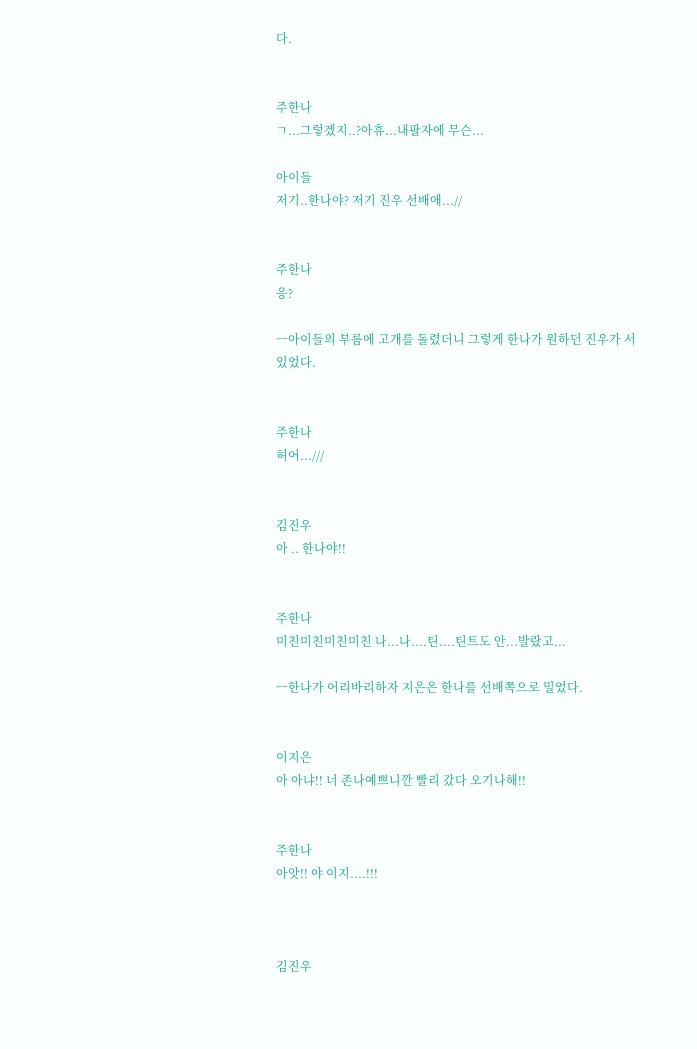다.


주한나
ㄱ...그렇겠지..?아휴...내팔자에 무슨...

아이들
저기..한나야? 저기 진우 선배애...//


주한나
응?

ㅡ아이들의 부름에 고개를 돌렸더니 그렇게 한나가 원하던 진우가 서있었다.


주한나
허어...///


김진우
아 .. 한나야!!


주한나
미친미친미친미친 나...나....틴....틴트도 안...발랐고...

ㅡ한나가 어리바리하자 지은은 한나를 선배쪽으로 밀었다.


이지은
아 아냐!! 너 존나예쁘니깐 빨리 갔다 오기나해!!


주한나
아앗!! 야 이지....!!!



김진우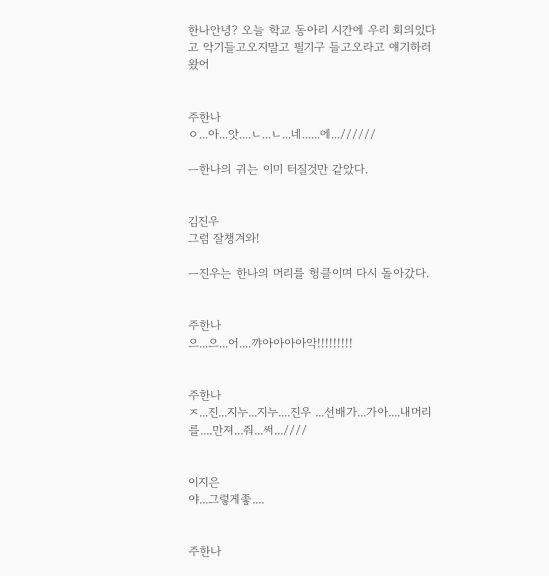한나안녕? 오늘 학교 동아리 시간에 우리 회의있다고 악기들고오지말고 필기구 들고오라고 얘기하러왔어


주한나
ㅇ...아...앗....ㄴ...ㄴ...네......에...//////

ㅡ한나의 귀는 이미 터질것만 같았다.


김진우
그럼 잘챙겨와!

ㅡ진우는 한나의 머리를 헝클이며 다시 돌아갔다.


주한나
으...으...어....꺄아아아아악!!!!!!!!!


주한나
ㅈ...진...지누...지누....진우 ...선배가...가아....내머리를....만져...줘...써...////


이지은
야...그렇게좋....


주한나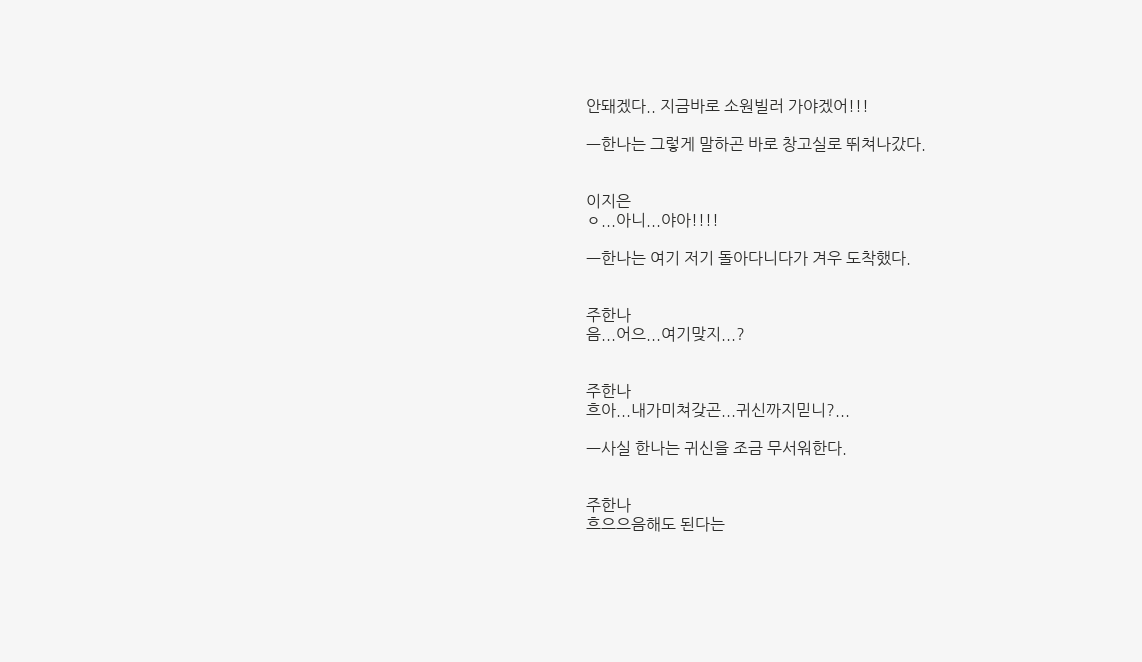안돼겠다.. 지금바로 소원빌러 가야겠어!!!

ㅡ한나는 그렇게 말하곤 바로 창고실로 뛰쳐나갔다.


이지은
ㅇ...아니...야아!!!!

ㅡ한나는 여기 저기 돌아다니다가 겨우 도착했다.


주한나
음...어으...여기맞지...?


주한나
흐아...내가미쳐갖곤...귀신까지믿니?...

ㅡ사실 한나는 귀신을 조금 무서워한다.


주한나
흐으으음해도 된다는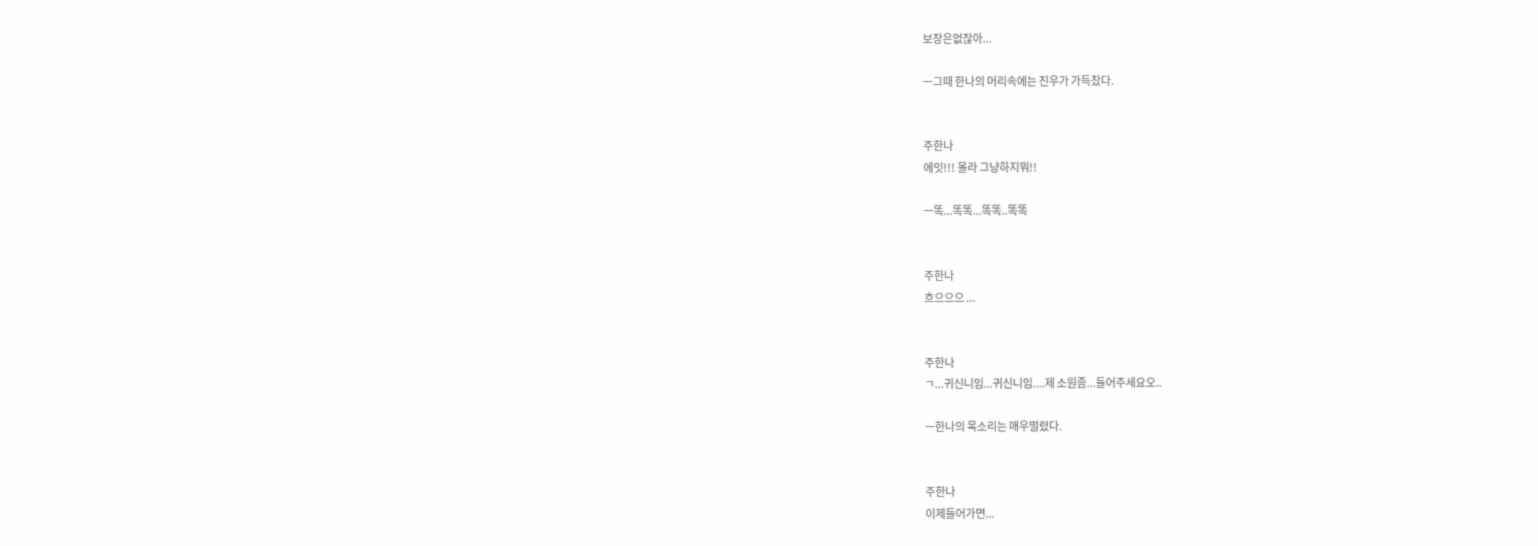보장은없잖아...

ㅡ그때 한나의 머리속에는 진우가 가득찼다.


주한나
에잇!!! 몰라 그냥하지뭐!!

ㅡ똑...똑똑...똑똑..똑똑


주한나
흐으으으 ...


주한나
ㄱ...귀신니임...귀신니임....제 소원좀...들어주세요오..

ㅡ한나의 목소리는 매우떨렸다.


주한나
이제들어가면...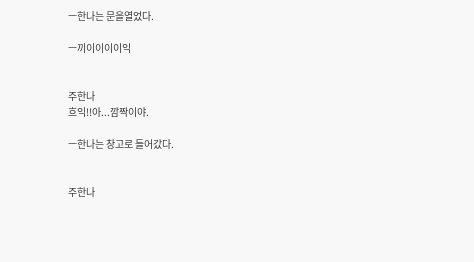ㅡ한나는 문을열었다.

ㅡ끼이이이이익


주한나
흐익!!아...깜짝이야.

ㅡ한나는 창고로 들어갔다.


주한나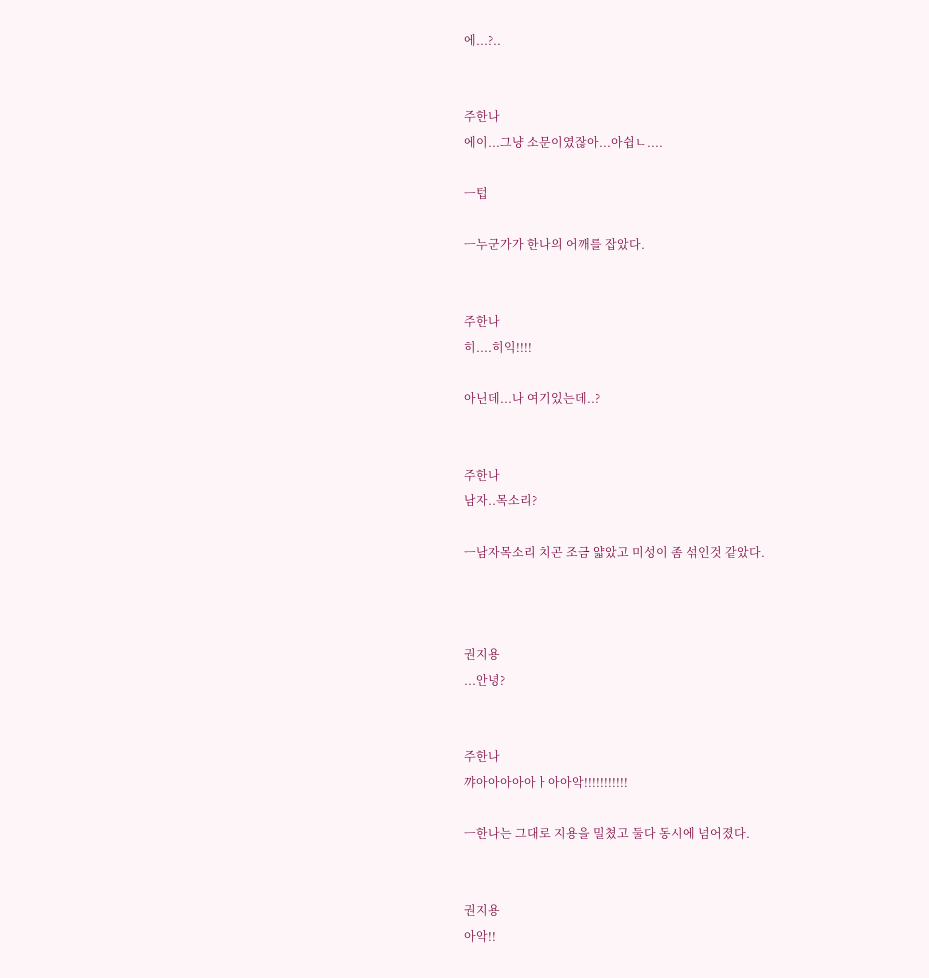에...?..


주한나
에이...그냥 소문이였잖아...아쉽ㄴ....

ㅡ텁

ㅡ누군가가 한나의 어깨를 잡았다.


주한나
히....히익!!!!

아닌데...나 여기있는데..?


주한나
남자..목소리?

ㅡ남자목소리 치곤 조금 얇았고 미성이 좀 섞인것 같았다.



권지용
...안녕?


주한나
꺄아아아아아ㅏ아아악!!!!!!!!!!!

ㅡ한나는 그대로 지용을 밀쳤고 둘다 동시에 넘어졌다.


권지용
아악!!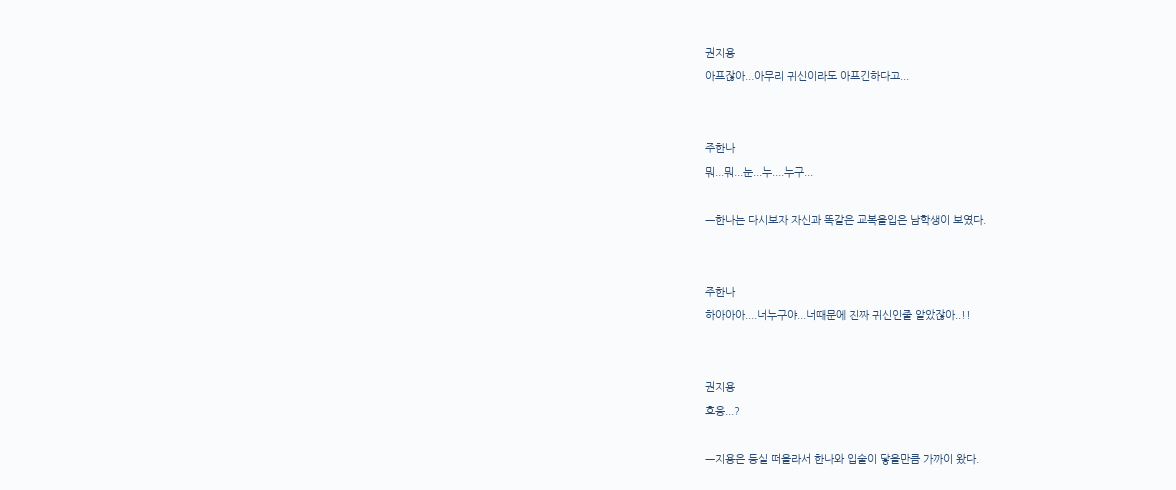권지용
아프잖아...아무리 귀신이라도 아프긴하다고...


주한나
뭐...뭐...눈...누....누구...

ㅡ한나는 다시보자 자신과 똑같은 교복을입은 남학생이 보였다.


주한나
하아아아....너누구야...너때문에 진짜 귀신인줄 알았잖아..!!


권지용
흐응...?

ㅡ지용은 둥실 떠올라서 한나와 입술이 닿을만큼 가까이 왔다.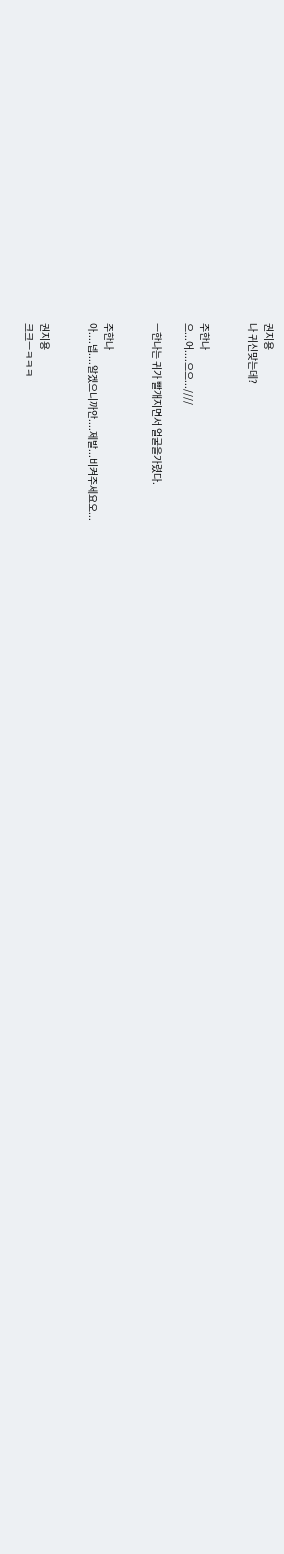권지용
나 귀신맞는데?


주한나
으...어....으으...////

ㅡ한나는 귀가 빨개지면서 얼굴을가렸다.


주한나
아....넵....알겠으니까안....제발...비켜주세요오...


권지용
크크ㅡㅋㅋㅋ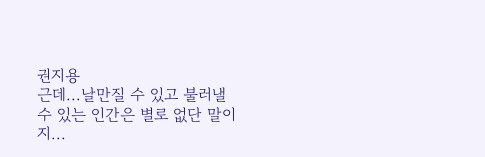권지용
근데...날만질 수 있고 불러낼 수 있는 인간은 별로 없단 말이지...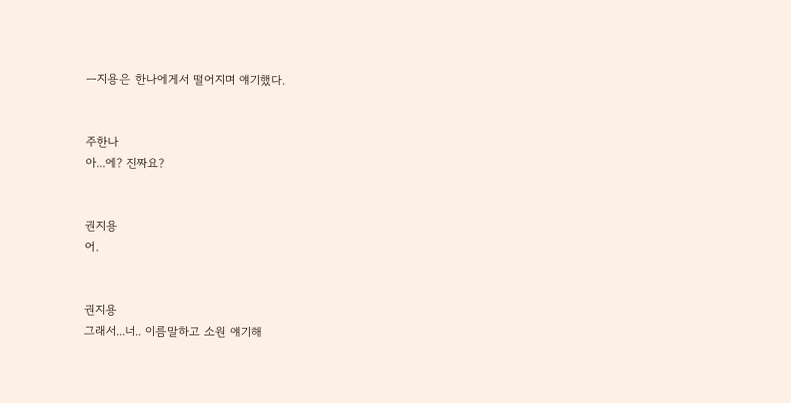ㅡ지용은 한나에게서 떨어지며 얘기했다.


주한나
아...에? 진짜요?


권지용
어.


권지용
그래서...너.. 이름말하고 소원 얘기해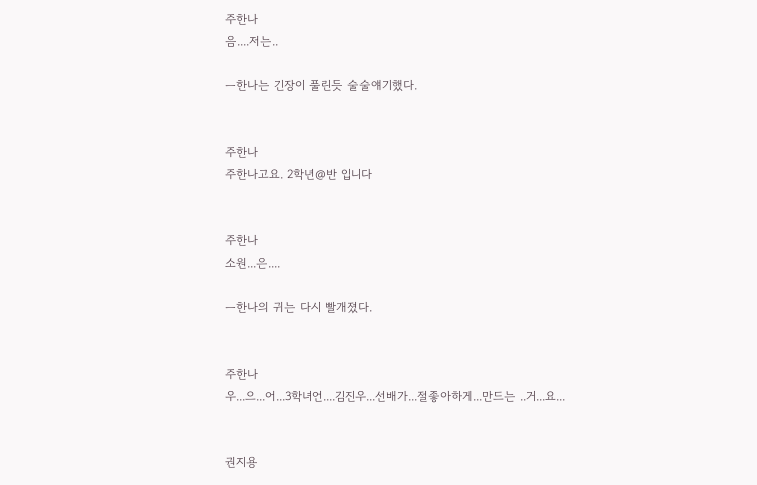주한나
음....저는..

ㅡ한나는 긴장이 풀린듯 술술얘기했다.


주한나
주한나고요. 2학년@반 입니다


주한나
소원...은....

ㅡ한나의 귀는 다시 빨개졌다.


주한나
우...으...어...3학녀언....김진우...선배가...절좋아하게...만드는 ..거...요...


권지용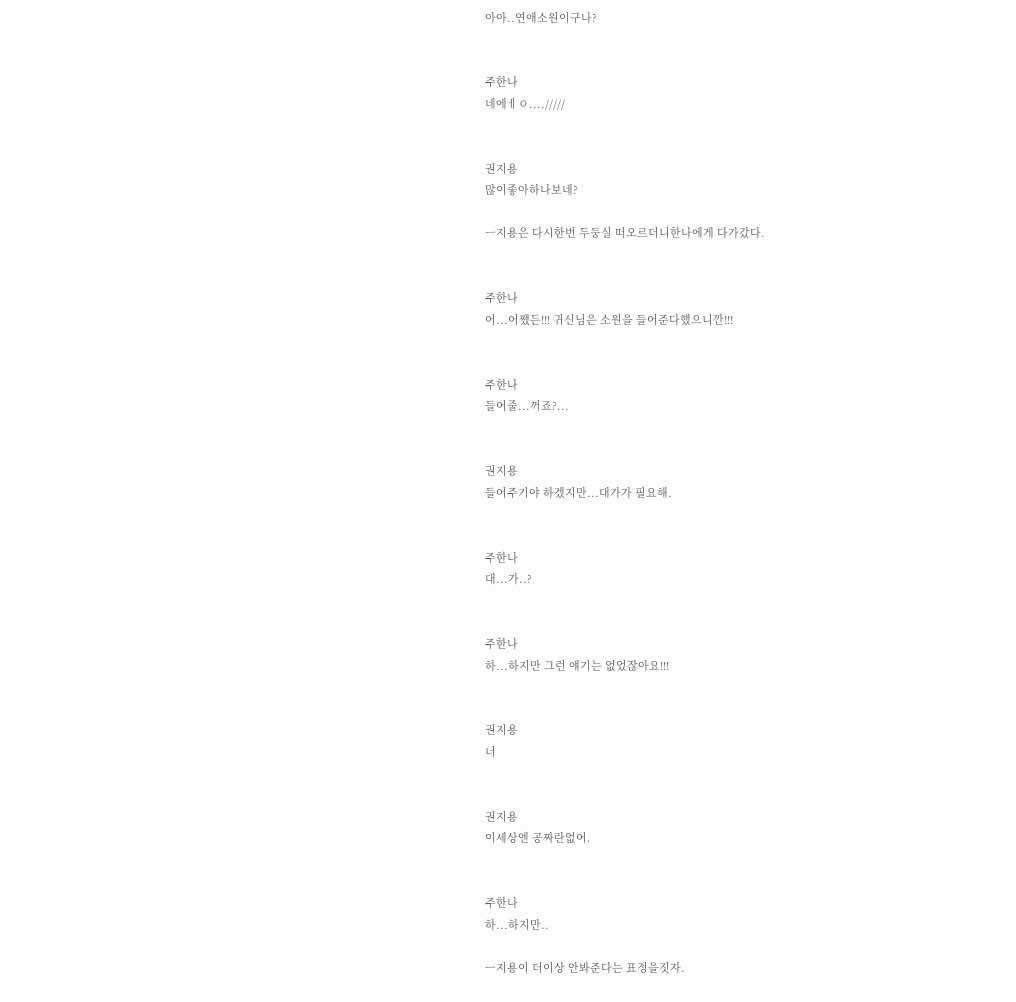아아..연애소원이구나?


주한나
네에ㅔㅇ..../////


권지용
많이좋아하나보네?

ㅡ지용은 다시한번 두둥실 떠오르더니한나에게 다가갔다.


주한나
어...어쨌든!!! 귀신님은 소원을 들어준다했으니깐!!!


주한나
들어줄...꺼죠?...


권지용
들어주기야 하겠지만...대가가 필요해.


주한나
대...가..?


주한나
하...하지만 그런 얘기는 없었잖아요!!!


권지용
너


권지용
이세상엔 공짜란없어.


주한나
하...하지만..

ㅡ지용이 더이상 안봐준다는 표정을짓자.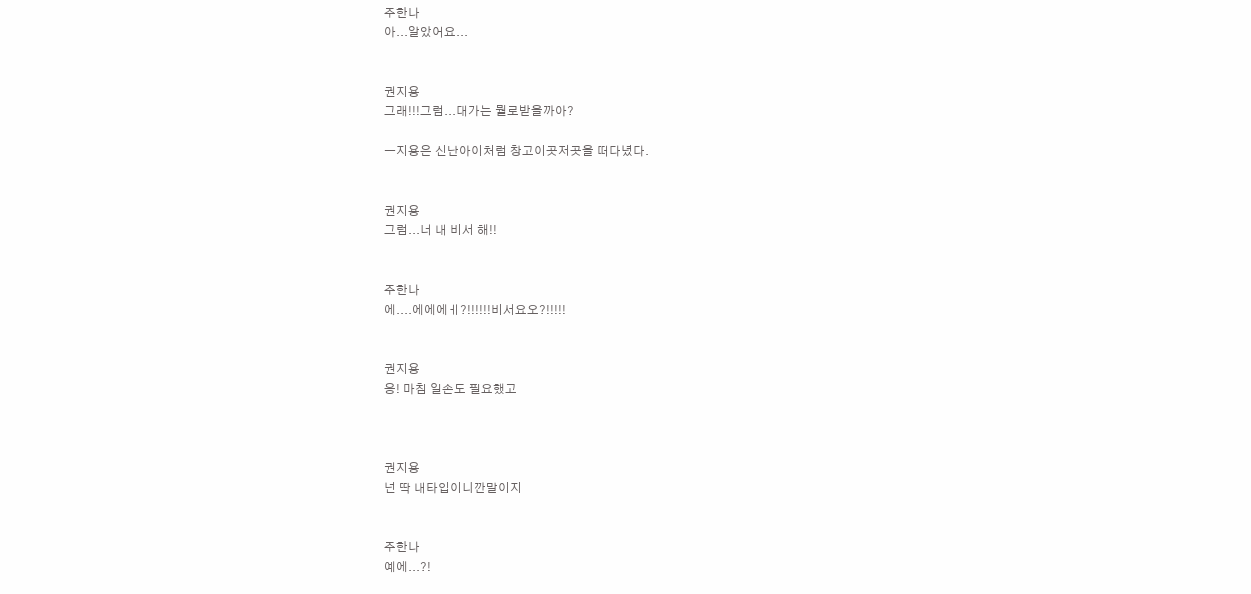주한나
아...알았어요...


권지용
그래!!!그럼...대가는 뭘로받을까아?

ㅡ지용은 신난아이처럼 창고이곳저곳을 떠다녔다.


권지용
그럼...너 내 비서 해!!


주한나
에....에에에ㅔ?!!!!!!비서요오?!!!!!


권지용
응! 마침 일손도 필요했고



권지용
넌 딱 내타입이니깐말이지


주한나
예에...?!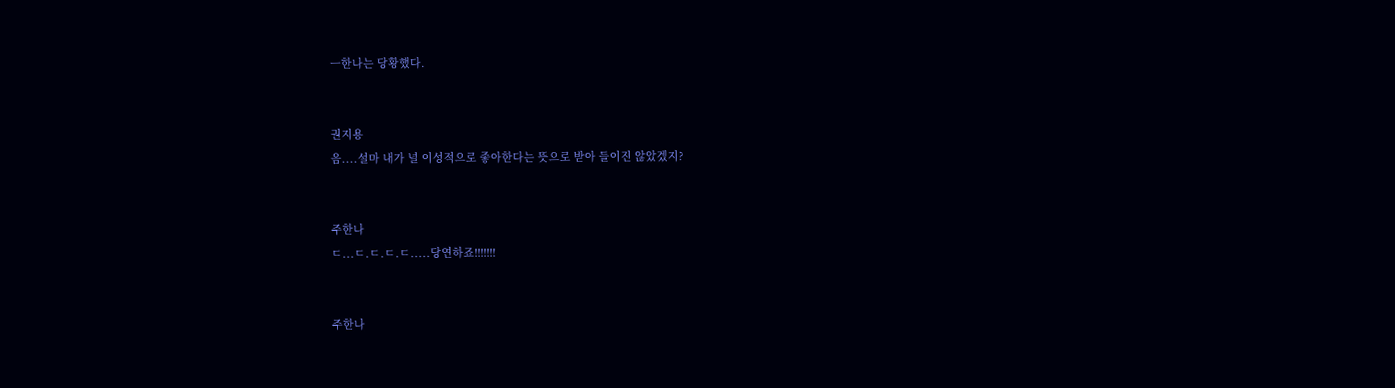ㅡ한나는 당황했다.


권지용
음....설마 내가 널 이성적으로 좋아한다는 뜻으로 받아 들이진 않았겠지?


주한나
ㄷ...ㄷ.ㄷ.ㄷ.ㄷ.....당연하죠!!!!!!!


주한나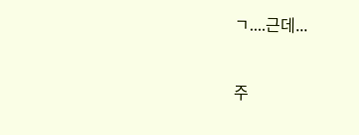ㄱ....근데...


주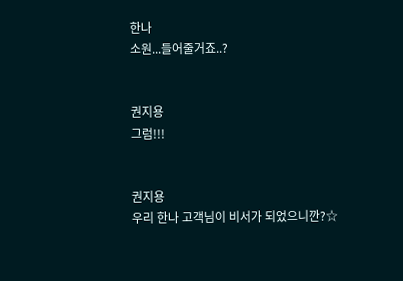한나
소원...들어줄거죠..?


권지용
그럼!!!


권지용
우리 한나 고객님이 비서가 되었으니깐?☆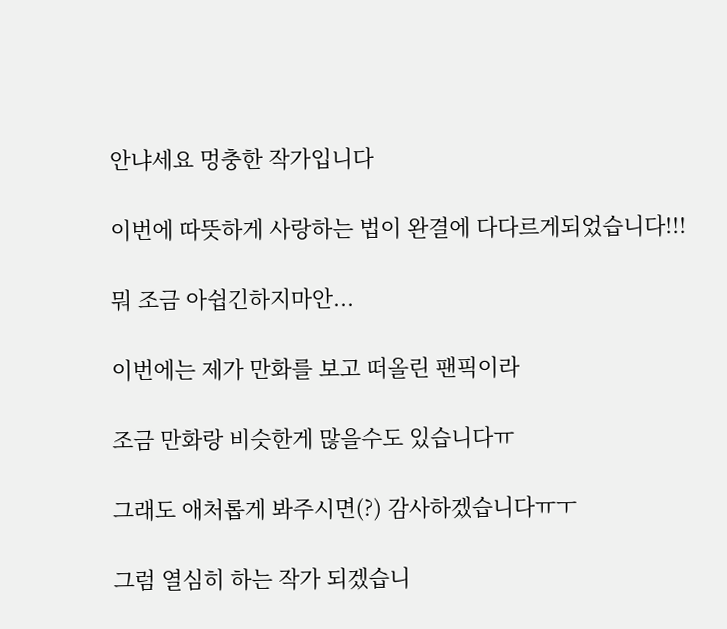안냐세요 멍충한 작가입니다

이번에 따뜻하게 사랑하는 법이 완결에 다다르게되었습니다!!!

뭐 조금 아쉽긴하지마안...

이번에는 제가 만화를 보고 떠올린 팬픽이라

조금 만화랑 비슷한게 많을수도 있습니다ㅠ

그래도 애처롭게 봐주시면(?) 감사하겠습니다ㅠㅜ

그럼 열심히 하는 작가 되겠습니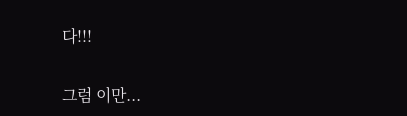다!!!

그럼 이만...